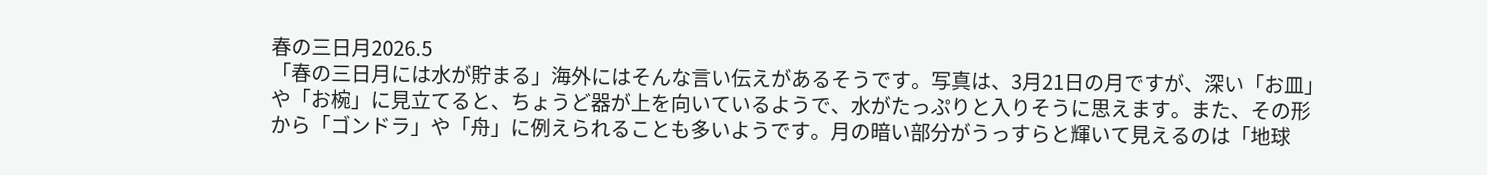春の三日月2026.5
「春の三日月には水が貯まる」海外にはそんな言い伝えがあるそうです。写真は、3月21日の月ですが、深い「お皿」や「お椀」に見立てると、ちょうど器が上を向いているようで、水がたっぷりと入りそうに思えます。また、その形から「ゴンドラ」や「舟」に例えられることも多いようです。月の暗い部分がうっすらと輝いて見えるのは「地球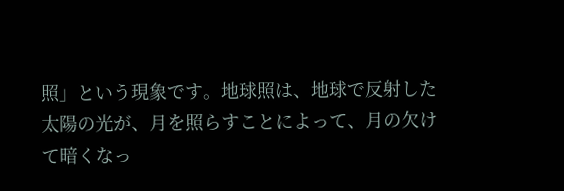照」という現象です。地球照は、地球で反射した太陽の光が、月を照らすことによって、月の欠けて暗くなっ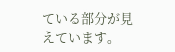ている部分が見えています。